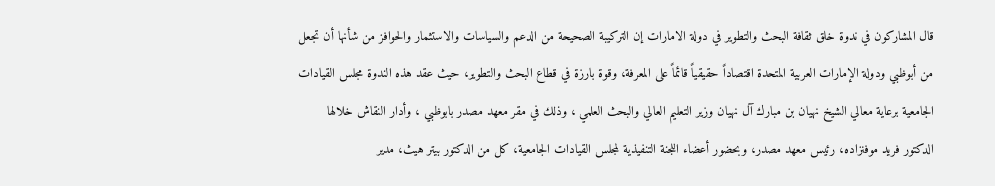قال المشاركون في ندوة خلق ثقافة البحث والتطوير في دولة الامارات إن التركيبة الصحيحة من الدعم والسياسات والاستثمار والحوافز من شأنها أن تجعل من أبوظبي ودولة الإمارات العربية المتحدة اقتصاداً حقيقياً قائماً على المعرفة، وقوة بارزة في قطاع البحث والتطوير، حيث عقد هذه الندوة مجلس القيادات الجامعية برعاية معالي الشيخ نهيان بن مبارك آل نهيان وزير التعليم العالي والبحث العلمي ، وذلك في مقر معهد مصدر بابوظبي ، وأدار النقاش خلالها الدكتور فريد موفنزاده، رئيس معهد مصدر، وبحضور أعضاء اللجنة التنفيذية لمجلس القيادات الجامعية، كل من الدكتور بيتر هيث، مدير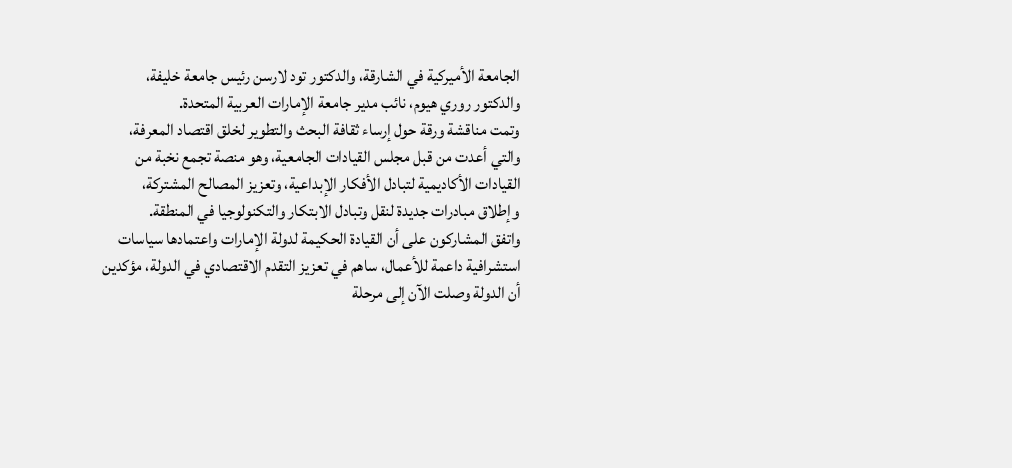الجامعة الأميركية في الشارقة، والدكتور تود لارسن رئيس جامعة خليفة، والدكتور روري هيوم، نائب مدير جامعة الإمارات العربية المتحدة.
وتمت مناقشة ورقة حول إرساء ثقافة البحث والتطوير لخلق اقتصاد المعرفة، والتي أعدت من قبل مجلس القيادات الجامعية، وهو منصة تجمع نخبة من القيادات الأكاديمية لتبادل الأفكار الإبداعية، وتعزيز المصالح المشتركة، وإطلاق مبادرات جديدة لنقل وتبادل الابتكار والتكنولوجيا في المنطقة.
واتفق المشاركون على أن القيادة الحكيمة لدولة الإمارات واعتمادها سياسات استشرافية داعمة للأعمال، ساهم في تعزيز التقدم الاقتصادي في الدولة، مؤكدين أن الدولة وصلت الآن إلى مرحلة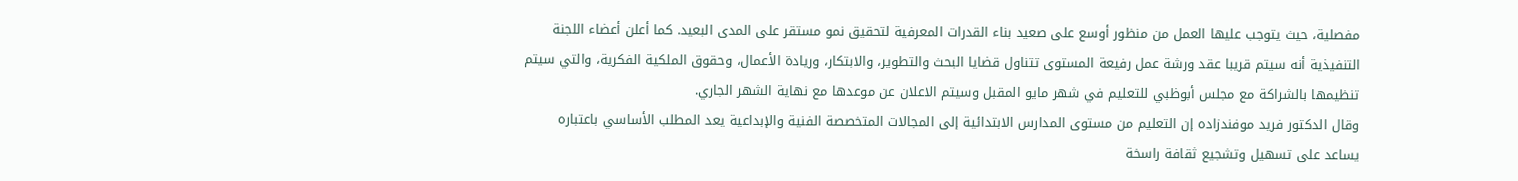مفصلية، حيث يتوجب عليها العمل من منظور أوسع على صعيد بناء القدرات المعرفية لتحقيق نمو مستقر على المدى البعيد. كما أعلن أعضاء اللجنة التنفيذية أنه سيتم قريبا عقد ورشة عمل رفيعة المستوى تتناول قضايا البحث والتطوير، والابتكار، وريادة الأعمال، وحقوق الملكية الفكرية، والتي سيتم تنظيمها بالشراكة مع مجلس أبوظبي للتعليم في شهر مايو المقبل وسيتم الاعلان عن موعدها مع نهاية الشهر الجاري.
وقال الدكتور فريد موفندزاده إن التعليم من مستوى المدارس الابتدائية إلى المجالات المتخصصة الفنية والإبداعية يعد المطلب الأساسي باعتباره يساعد على تسهيل وتشجيع ثقافة راسخة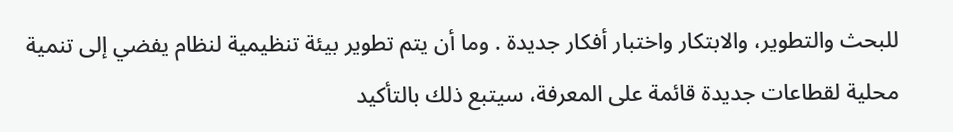للبحث والتطوير، والابتكار واختبار أفكار جديدة . وما أن يتم تطوير بيئة تنظيمية لنظام يفضي إلى تنمية محلية لقطاعات جديدة قائمة على المعرفة، سيتبع ذلك بالتأكيد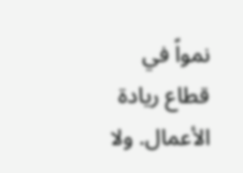نمواً في قطاع ريادة الأعمال. ولا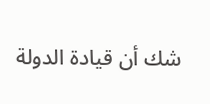شك أن قيادة الدولة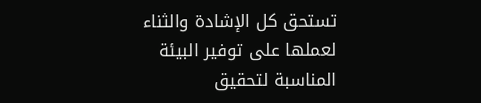تستحق كل الإشادة والثناء لعملها على توفير البيئة المناسبة لتحقيق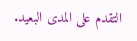التقدم على المدى البعيد.